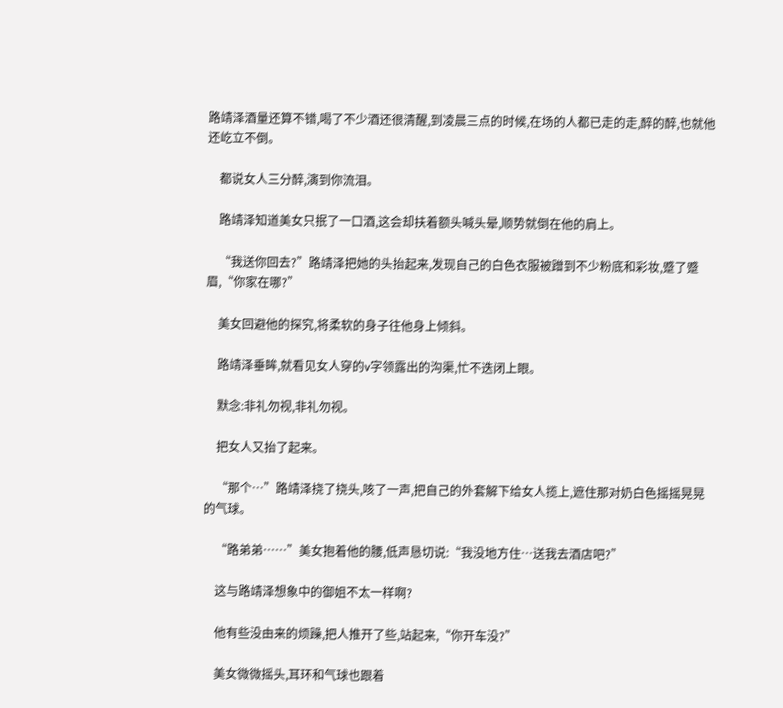路靖泽酒量还算不错,喝了不少酒还很清醒,到凌晨三点的时候,在场的人都已走的走,醉的醉,也就他还屹立不倒。

    都说女人三分醉,演到你流泪。

    路靖泽知道美女只抿了一口酒,这会却扶着额头喊头晕,顺势就倒在他的肩上。

    “我送你回去?”路靖泽把她的头抬起来,发现自己的白色衣服被蹭到不少粉底和彩妆,蹙了蹙眉,“你家在哪?”

    美女回避他的探究,将柔软的身子往他身上倾斜。

    路靖泽垂眸,就看见女人穿的v字领露出的沟渠,忙不迭闭上眼。

    默念:非礼勿视,非礼勿视。

    把女人又抬了起来。

    “那个…”路靖泽挠了挠头,咳了一声,把自己的外套解下给女人揽上,遮住那对奶白色摇摇晃晃的气球。

    “路弟弟……”美女抱着他的腰,低声恳切说:“我没地方住…送我去酒店吧?”

    这与路靖泽想象中的御姐不太一样啊?

    他有些没由来的烦躁,把人推开了些,站起来,“你开车没?”

    美女微微摇头,耳环和气球也跟着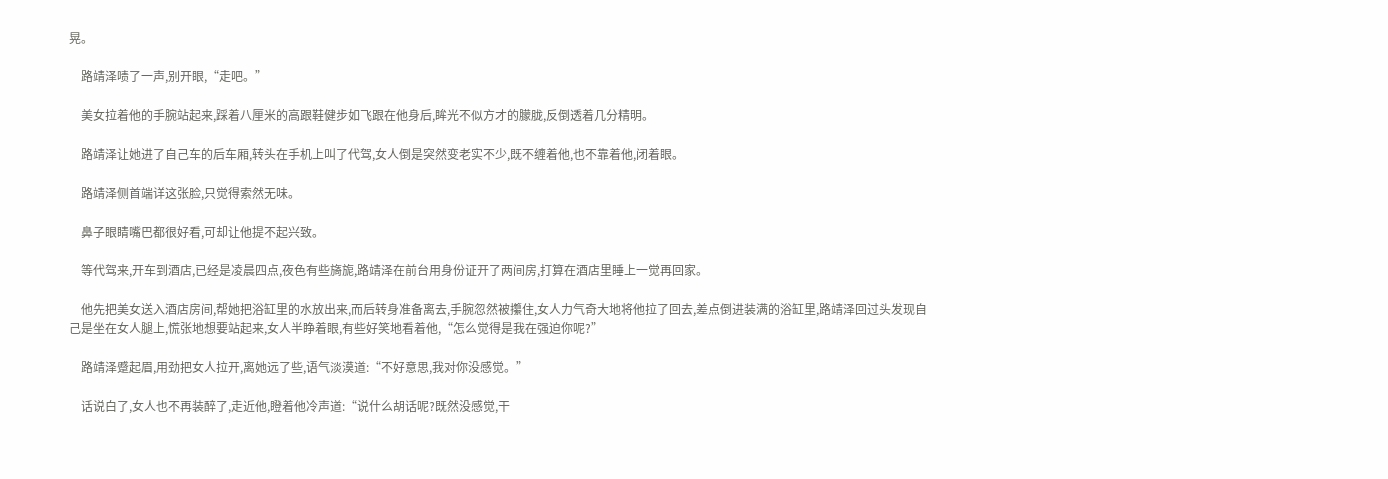晃。

    路靖泽啧了一声,别开眼,“走吧。”

    美女拉着他的手腕站起来,踩着八厘米的高跟鞋健步如飞跟在他身后,眸光不似方才的朦胧,反倒透着几分精明。

    路靖泽让她进了自己车的后车厢,转头在手机上叫了代驾,女人倒是突然变老实不少,既不缠着他,也不靠着他,闭着眼。

    路靖泽侧首端详这张脸,只觉得索然无味。

    鼻子眼睛嘴巴都很好看,可却让他提不起兴致。

    等代驾来,开车到酒店,已经是凌晨四点,夜色有些旖旎,路靖泽在前台用身份证开了两间房,打算在酒店里睡上一觉再回家。

    他先把美女送入酒店房间,帮她把浴缸里的水放出来,而后转身准备离去,手腕忽然被攥住,女人力气奇大地将他拉了回去,差点倒进装满的浴缸里,路靖泽回过头发现自己是坐在女人腿上,慌张地想要站起来,女人半睁着眼,有些好笑地看着他,“怎么觉得是我在强迫你呢?”

    路靖泽蹙起眉,用劲把女人拉开,离她远了些,语气淡漠道:“不好意思,我对你没感觉。”

    话说白了,女人也不再装醉了,走近他,瞪着他冷声道:“说什么胡话呢?既然没感觉,干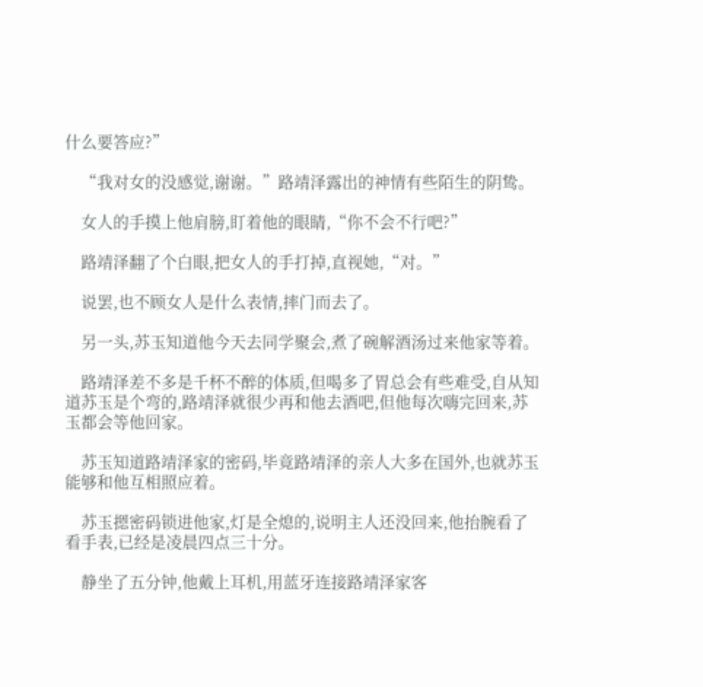什么要答应?”

    “我对女的没感觉,谢谢。”路靖泽露出的神情有些陌生的阴鸷。

    女人的手摸上他肩膀,盯着他的眼睛,“你不会不行吧?”

    路靖泽翻了个白眼,把女人的手打掉,直视她,“对。”

    说罢,也不顾女人是什么表情,摔门而去了。

    另一头,苏玉知道他今天去同学聚会,煮了碗解酒汤过来他家等着。

    路靖泽差不多是千杯不醉的体质,但喝多了胃总会有些难受,自从知道苏玉是个弯的,路靖泽就很少再和他去酒吧,但他每次嗨完回来,苏玉都会等他回家。

    苏玉知道路靖泽家的密码,毕竟路靖泽的亲人大多在国外,也就苏玉能够和他互相照应着。

    苏玉摁密码锁进他家,灯是全熄的,说明主人还没回来,他抬腕看了看手表,已经是凌晨四点三十分。

    静坐了五分钟,他戴上耳机,用蓝牙连接路靖泽家客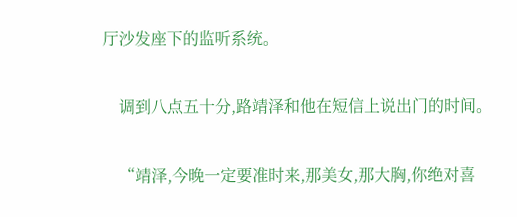厅沙发座下的监听系统。

    调到八点五十分,路靖泽和他在短信上说出门的时间。

    “靖泽,今晚一定要准时来,那美女,那大胸,你绝对喜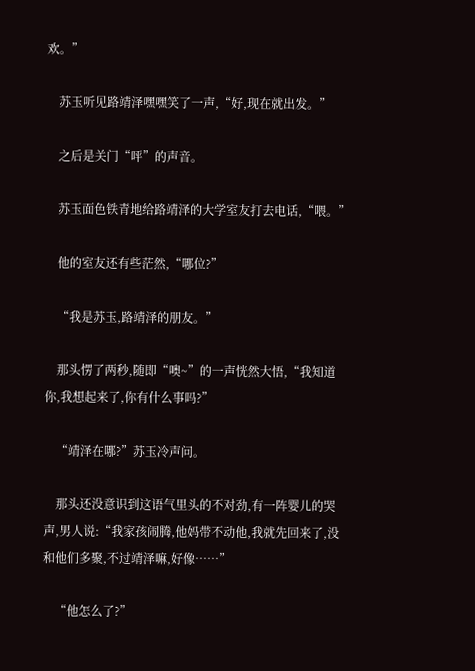欢。”

    苏玉听见路靖泽嘿嘿笑了一声,“好,现在就出发。”

    之后是关门“呯”的声音。

    苏玉面色铁青地给路靖泽的大学室友打去电话,“喂。”

    他的室友还有些茫然,“哪位?”

    “我是苏玉,路靖泽的朋友。”

    那头愣了两秒,随即“噢~”的一声恍然大悟,“我知道你,我想起来了,你有什么事吗?”

    “靖泽在哪?”苏玉冷声问。

    那头还没意识到这语气里头的不对劲,有一阵婴儿的哭声,男人说:“我家孩闹腾,他妈带不动他,我就先回来了,没和他们多聚,不过靖泽嘛,好像……”

    “他怎么了?”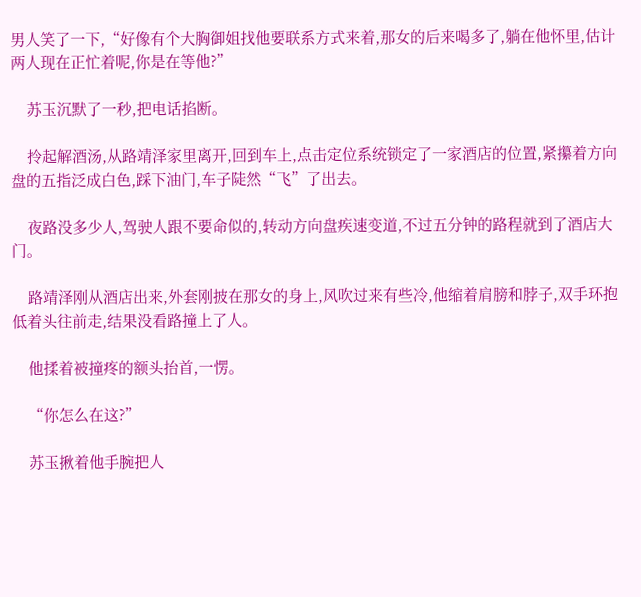男人笑了一下,“好像有个大胸御姐找他要联系方式来着,那女的后来喝多了,躺在他怀里,估计两人现在正忙着呢,你是在等他?”

    苏玉沉默了一秒,把电话掐断。

    拎起解酒汤,从路靖泽家里离开,回到车上,点击定位系统锁定了一家酒店的位置,紧攥着方向盘的五指泛成白色,踩下油门,车子陡然“飞”了出去。

    夜路没多少人,驾驶人跟不要命似的,转动方向盘疾速变道,不过五分钟的路程就到了酒店大门。

    路靖泽刚从酒店出来,外套刚披在那女的身上,风吹过来有些冷,他缩着肩膀和脖子,双手环抱低着头往前走,结果没看路撞上了人。

    他揉着被撞疼的额头抬首,一愣。

    “你怎么在这?”

    苏玉揪着他手腕把人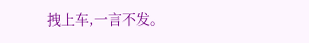拽上车,一言不发。